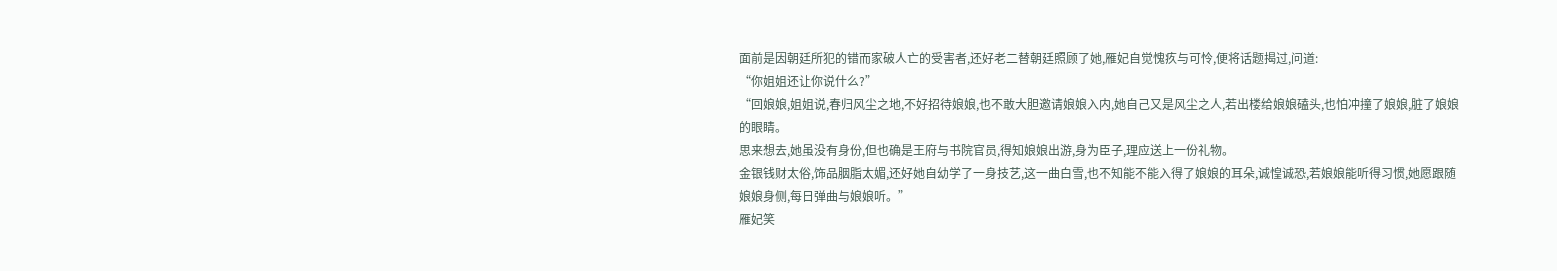面前是因朝廷所犯的错而家破人亡的受害者,还好老二替朝廷照顾了她,雁妃自觉愧疚与可怜,便将话题揭过,问道:
“你姐姐还让你说什么?”
“回娘娘,姐姐说,春归风尘之地,不好招待娘娘,也不敢大胆邀请娘娘入内,她自己又是风尘之人,若出楼给娘娘磕头,也怕冲撞了娘娘,脏了娘娘的眼睛。
思来想去,她虽没有身份,但也确是王府与书院官员,得知娘娘出游,身为臣子,理应送上一份礼物。
金银钱财太俗,饰品胭脂太媚,还好她自幼学了一身技艺,这一曲白雪,也不知能不能入得了娘娘的耳朵,诚惶诚恐,若娘娘能听得习惯,她愿跟随娘娘身侧,每日弹曲与娘娘听。”
雁妃笑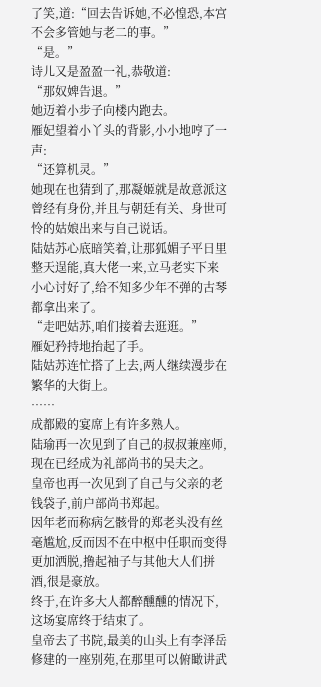了笑,道:“回去告诉她,不必惶恐,本宫不会多管她与老二的事。”
“是。”
诗儿又是盈盈一礼,恭敬道:
“那奴婢告退。”
她迈着小步子向楼内跑去。
雁妃望着小丫头的背影,小小地哼了一声:
“还算机灵。”
她现在也猜到了,那凝姬就是故意派这曾经有身份,并且与朝廷有关、身世可怜的姑娘出来与自己说话。
陆姑苏心底暗笑着,让那狐媚子平日里整天逞能,真大佬一来,立马老实下来小心讨好了,给不知多少年不弹的古琴都拿出来了。
“走吧姑苏,咱们接着去逛逛。”
雁妃矜持地抬起了手。
陆姑苏连忙搭了上去,两人继续漫步在繁华的大街上。
……
成都殿的宴席上有许多熟人。
陆瑜再一次见到了自己的叔叔兼座师,现在已经成为礼部尚书的吴夫之。
皇帝也再一次见到了自己与父亲的老钱袋子,前户部尚书郑起。
因年老而称病乞骸骨的郑老头没有丝毫尴尬,反而因不在中枢中任职而变得更加洒脱,撸起袖子与其他大人们拼酒,很是豪放。
终于,在许多大人都醉醺醺的情况下,这场宴席终于结束了。
皇帝去了书院,最美的山头上有李泽岳修建的一座别苑,在那里可以俯瞰讲武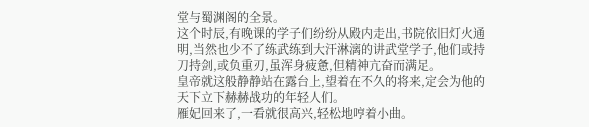堂与蜀渊阁的全景。
这个时辰,有晚课的学子们纷纷从殿内走出,书院依旧灯火通明,当然也少不了练武练到大汗淋漓的讲武堂学子,他们或持刀持剑,或负重刃,虽浑身疲惫,但精神亢奋而满足。
皇帝就这般静静站在露台上,望着在不久的将来,定会为他的天下立下赫赫战功的年轻人们。
雁妃回来了,一看就很高兴,轻松地哼着小曲。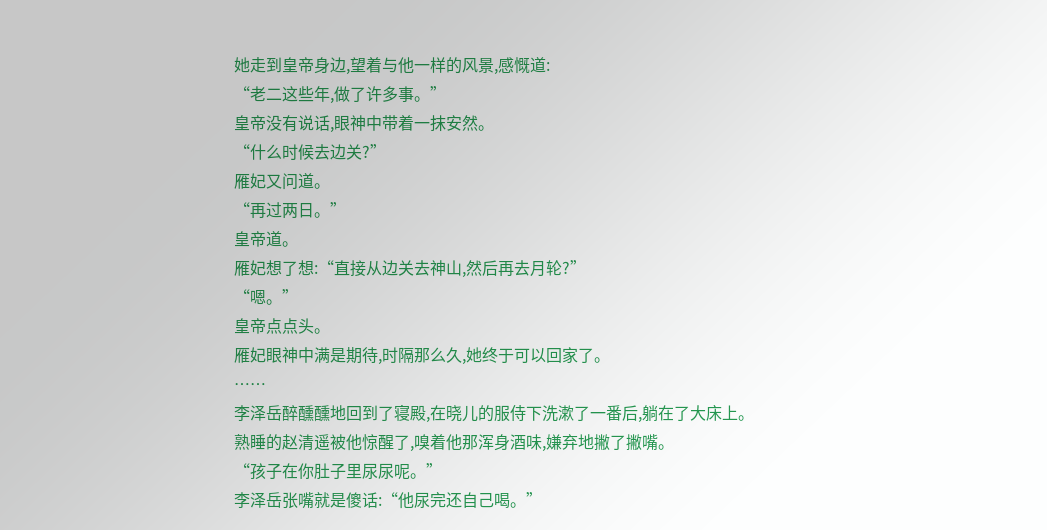她走到皇帝身边,望着与他一样的风景,感慨道:
“老二这些年,做了许多事。”
皇帝没有说话,眼神中带着一抹安然。
“什么时候去边关?”
雁妃又问道。
“再过两日。”
皇帝道。
雁妃想了想:“直接从边关去神山,然后再去月轮?”
“嗯。”
皇帝点点头。
雁妃眼神中满是期待,时隔那么久,她终于可以回家了。
……
李泽岳醉醺醺地回到了寝殿,在晓儿的服侍下洗漱了一番后,躺在了大床上。
熟睡的赵清遥被他惊醒了,嗅着他那浑身酒味,嫌弃地撇了撇嘴。
“孩子在你肚子里尿尿呢。”
李泽岳张嘴就是傻话:“他尿完还自己喝。”